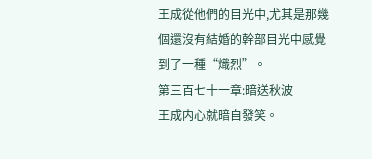王成從他們的目光中,尤其是那幾個還沒有結婚的幹部目光中感覺到了一種“熾烈”。
第三百七十一章:暗送秋波
王成内心就暗自發笑。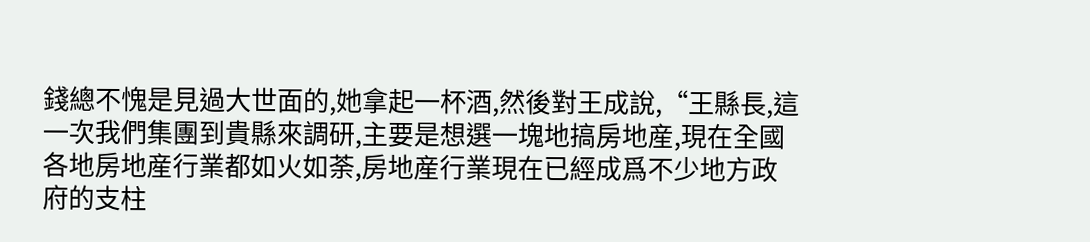錢總不愧是見過大世面的,她拿起一杯酒,然後對王成說,“王縣長,這一次我們集團到貴縣來調研,主要是想選一塊地搞房地産,現在全國各地房地産行業都如火如荼,房地産行業現在已經成爲不少地方政府的支柱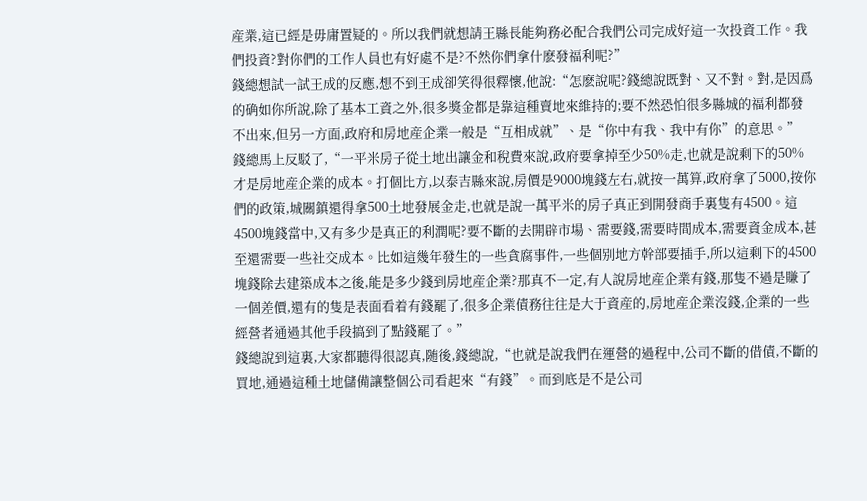産業,這已經是毋庸置疑的。所以我們就想請王縣長能夠務必配合我們公司完成好這一次投資工作。我們投資?對你們的工作人員也有好處不是?不然你們拿什麽發福利呢?”
錢總想試一試王成的反應,想不到王成卻笑得很釋懷,他說:“怎麽說呢?錢總說既對、又不對。對,是因爲的确如你所說,除了基本工資之外,很多獎金都是靠這種賣地來維持的;要不然恐怕很多縣城的福利都發不出來,但另一方面,政府和房地産企業一般是“互相成就”、是“你中有我、我中有你”的意思。”
錢總馬上反駁了,“一平米房子從土地出讓金和稅費來說,政府要拿掉至少50%走,也就是說剩下的50%才是房地産企業的成本。打個比方,以泰吉縣來說,房價是9000塊錢左右,就按一萬算,政府拿了5000,按你們的政策,城關鎮還得拿500土地發展金走,也就是說一萬平米的房子真正到開發商手裏隻有4500。這4500塊錢當中,又有多少是真正的利潤呢?要不斷的去開辟市場、需要錢,需要時間成本,需要資金成本,甚至還需要一些社交成本。比如這幾年發生的一些貪腐事件,一些個别地方幹部要插手,所以這剩下的4500塊錢除去建築成本之後,能是多少錢到房地産企業?那真不一定,有人說房地産企業有錢,那隻不過是賺了一個差價,還有的隻是表面看着有錢罷了,很多企業債務往往是大于資産的,房地産企業沒錢,企業的一些經營者通過其他手段搞到了點錢罷了。”
錢總說到這裏,大家都聽得很認真,随後,錢總說,“也就是說我們在運營的過程中,公司不斷的借債,不斷的買地,通過這種土地儲備讓整個公司看起來“有錢”。而到底是不是公司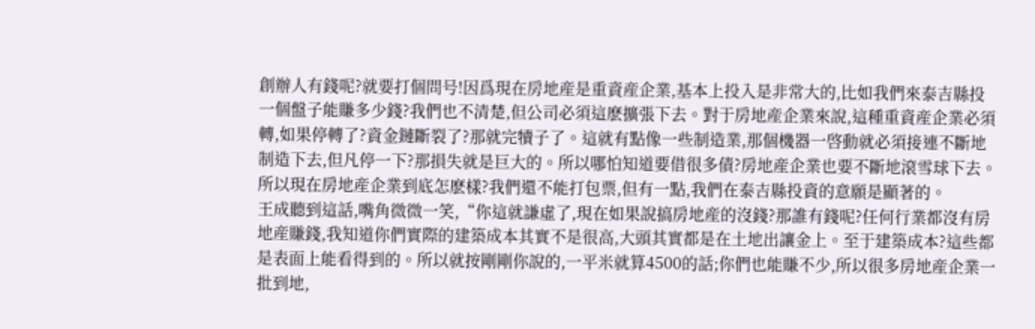創辦人有錢呢?就要打個問号!因爲現在房地産是重資産企業,基本上投入是非常大的,比如我們來泰吉縣投一個盤子能賺多少錢?我們也不清楚,但公司必須這麽擴張下去。對于房地産企業來說,這種重資産企業必須轉,如果停轉了?資金鏈斷裂了?那就完犢子了。這就有點像一些制造業,那個機器一啓動就必須接連不斷地制造下去,但凡停一下?那損失就是巨大的。所以哪怕知道要借很多債?房地産企業也要不斷地滾雪球下去。所以現在房地産企業到底怎麽樣?我們還不能打包票,但有一點,我們在泰吉縣投資的意願是顯著的。
王成聽到這話,嘴角微微一笑,“你這就謙虛了,現在如果說搞房地産的沒錢?那誰有錢呢?任何行業都沒有房地産賺錢,我知道你們實際的建築成本其實不是很高,大頭其實都是在土地出讓金上。至于建築成本?這些都是表面上能看得到的。所以就按剛剛你說的,一平米就算4500的話;你們也能賺不少,所以很多房地産企業一批到地,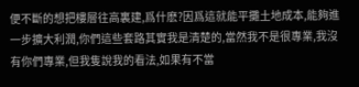便不斷的想把樓層往高裏建,爲什麽?因爲這就能平攤土地成本,能夠進一步擴大利潤,你們這些套路其實我是清楚的,當然我不是很專業,我沒有你們專業,但我隻說我的看法,如果有不當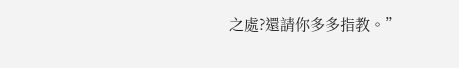之處?還請你多多指教。”